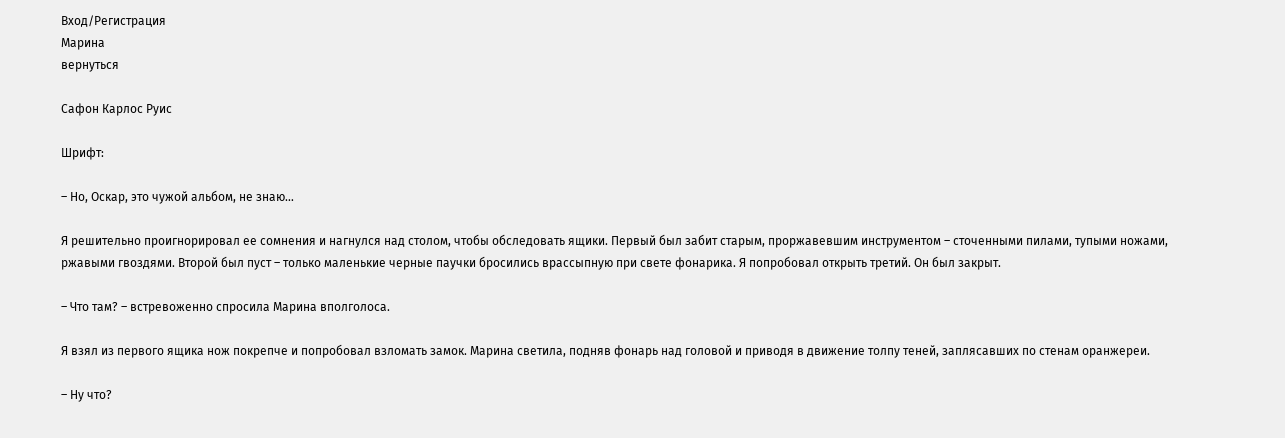Вход/Регистрация
Марина
вернуться

Сафон Карлос Руис

Шрифт:

– Но, Оскар, это чужой альбом, не знаю…

Я решительно проигнорировал ее сомнения и нагнулся над столом, чтобы обследовать ящики. Первый был забит старым, проржавевшим инструментом – сточенными пилами, тупыми ножами, ржавыми гвоздями. Второй был пуст – только маленькие черные паучки бросились врассыпную при свете фонарика. Я попробовал открыть третий. Он был закрыт.

– Что там? – встревоженно спросила Марина вполголоса.

Я взял из первого ящика нож покрепче и попробовал взломать замок. Марина светила, подняв фонарь над головой и приводя в движение толпу теней, заплясавших по стенам оранжереи.

– Ну что?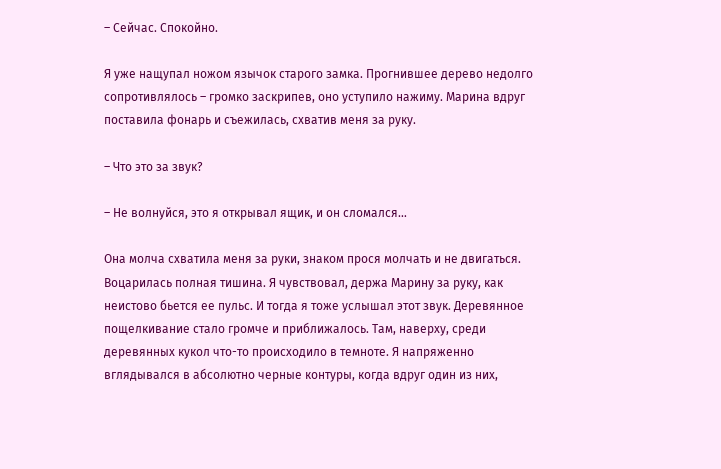– Сейчас. Спокойно.

Я уже нащупал ножом язычок старого замка. Прогнившее дерево недолго сопротивлялось – громко заскрипев, оно уступило нажиму. Марина вдруг поставила фонарь и съежилась, схватив меня за руку.

– Что это за звук?

– Не волнуйся, это я открывал ящик, и он сломался…

Она молча схватила меня за руки, знаком прося молчать и не двигаться. Воцарилась полная тишина. Я чувствовал, держа Марину за руку, как неистово бьется ее пульс. И тогда я тоже услышал этот звук. Деревянное пощелкивание стало громче и приближалось. Там, наверху, среди деревянных кукол что-то происходило в темноте. Я напряженно вглядывался в абсолютно черные контуры, когда вдруг один из них,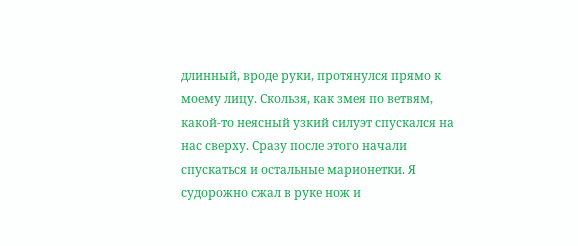длинный, вроде руки, протянулся прямо к моему лицу. Скользя, как змея по ветвям, какой-то неясный узкий силуэт спускался на нас сверху. Сразу после этого начали спускаться и остальные марионетки. Я судорожно сжал в руке нож и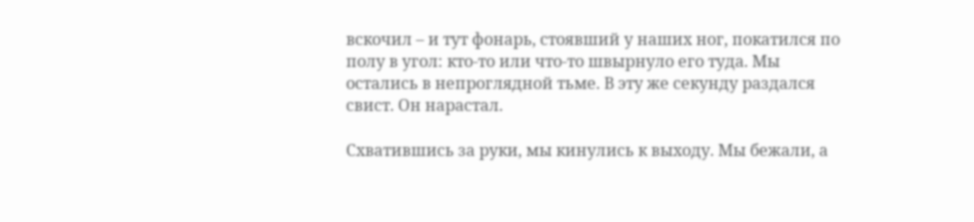вскочил – и тут фонарь, стоявший у наших ног, покатился по полу в угол: кто-то или что-то швырнуло его туда. Мы остались в непроглядной тьме. В эту же секунду раздался свист. Он нарастал.

Схватившись за руки, мы кинулись к выходу. Мы бежали, а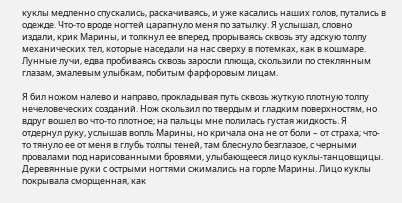куклы медленно спускались, раскачиваясь, и уже касались наших голов, путались в одежде. Что-то вроде ногтей царапнуло меня по затылку. Я услышал, словно издали, крик Марины, и толкнул ее вперед, прорываясь сквозь эту адскую толпу механических тел, которые наседали на нас сверху в потемках, как в кошмаре. Лунные лучи, едва пробиваясь сквозь заросли плюща, скользили по стеклянным глазам, эмалевым улыбкам, побитым фарфоровым лицам.

Я бил ножом налево и направо, прокладывая путь сквозь жуткую плотную толпу нечеловеческих созданий. Нож скользил по твердым и гладким поверхностям, но вдруг вошел во что-то плотное; на пальцы мне полилась густая жидкость. Я отдернул руку, услышав вопль Марины, но кричала она не от боли – от страха; что-то тянуло ее от меня в глубь толпы теней, там блеснуло безглазое, с черными провалами под нарисованными бровями, улыбающееся лицо куклы-танцовщицы. Деревянные руки с острыми ногтями сжимались на горле Марины. Лицо куклы покрывала сморщенная, как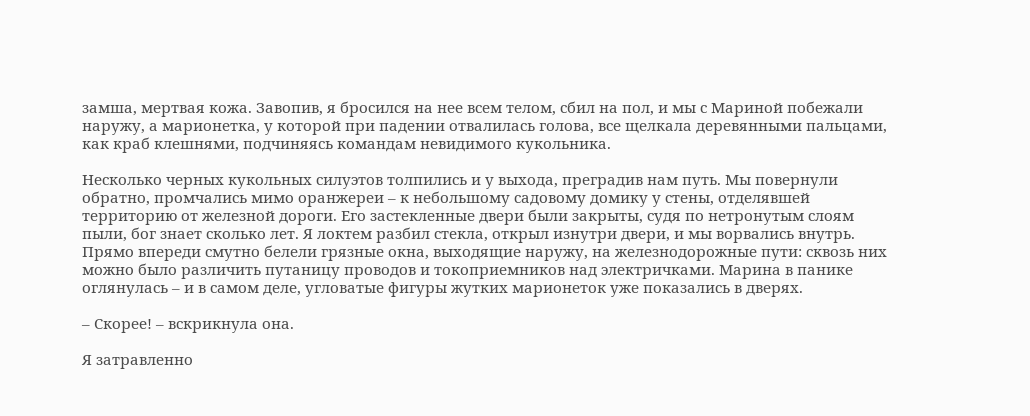замша, мертвая кожа. Завопив, я бросился на нее всем телом, сбил на пол, и мы с Мариной побежали наружу, а марионетка, у которой при падении отвалилась голова, все щелкала деревянными пальцами, как краб клешнями, подчиняясь командам невидимого кукольника.

Несколько черных кукольных силуэтов толпились и у выхода, преградив нам путь. Мы повернули обратно, промчались мимо оранжереи – к небольшому садовому домику у стены, отделявшей территорию от железной дороги. Его застекленные двери были закрыты, судя по нетронутым слоям пыли, бог знает сколько лет. Я локтем разбил стекла, открыл изнутри двери, и мы ворвались внутрь. Прямо впереди смутно белели грязные окна, выходящие наружу, на железнодорожные пути: сквозь них можно было различить путаницу проводов и токоприемников над электричками. Марина в панике оглянулась – и в самом деле, угловатые фигуры жутких марионеток уже показались в дверях.

– Скорее! – вскрикнула она.

Я затравленно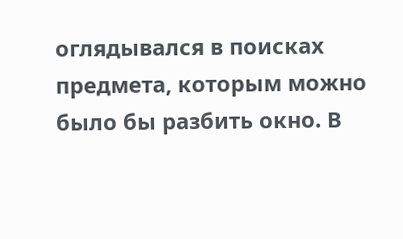оглядывался в поисках предмета, которым можно было бы разбить окно. В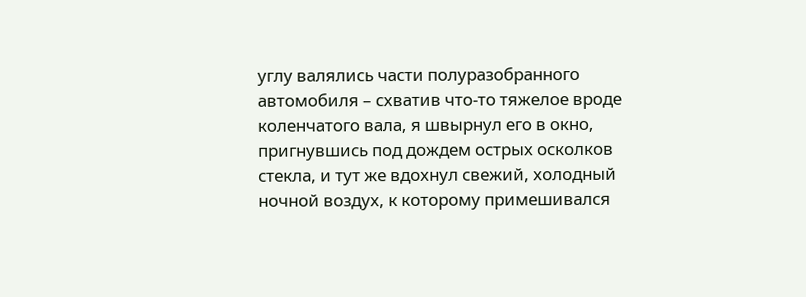углу валялись части полуразобранного автомобиля – схватив что-то тяжелое вроде коленчатого вала, я швырнул его в окно, пригнувшись под дождем острых осколков стекла, и тут же вдохнул свежий, холодный ночной воздух, к которому примешивался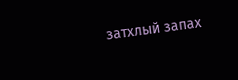затхлый запах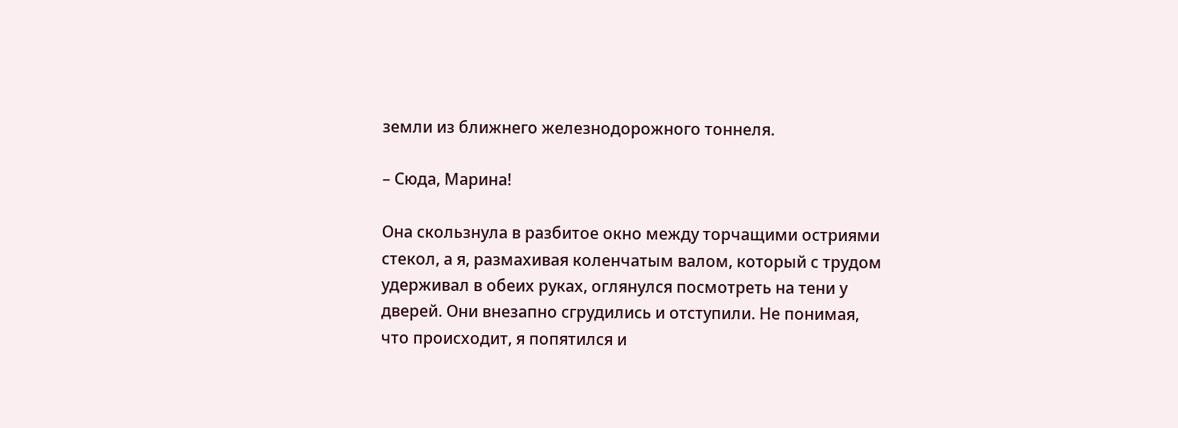земли из ближнего железнодорожного тоннеля.

– Сюда, Марина!

Она скользнула в разбитое окно между торчащими остриями стекол, а я, размахивая коленчатым валом, который с трудом удерживал в обеих руках, оглянулся посмотреть на тени у дверей. Они внезапно сгрудились и отступили. Не понимая, что происходит, я попятился и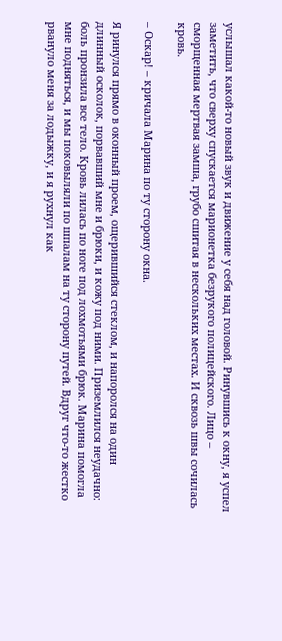услышал какой-то новый звук и движение у себя над головой. Ринувшись к окну, я успел заметить, что сверху спускается марионетка безрукого полицейского. Лицо – сморщенная мертвая замша, грубо сшитая в нескольких местах. И сквозь швы сочилась кровь.

– Оскар! – кричала Марина по ту сторону окна.

Я ринулся прямо в оконный проем, ощерившийся стеклом, и напоролся на один длинный осколок, порвавший мне и брюки, и кожу под ними. Приземлился неудачно: боль пронзила все тело. Кровь лилась по ноге под лохмотьями брюк. Марина помогла мне подняться, и мы поковыляли по шпалам на ту сторону путей. Вдруг что-то жестко рвануло меня за лодыжку, и я рухнул как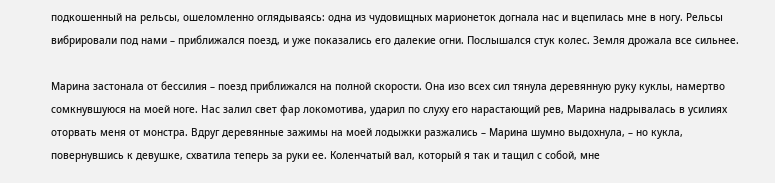подкошенный на рельсы, ошеломленно оглядываясь: одна из чудовищных марионеток догнала нас и вцепилась мне в ногу. Рельсы вибрировали под нами – приближался поезд, и уже показались его далекие огни. Послышался стук колес. Земля дрожала все сильнее.

Марина застонала от бессилия – поезд приближался на полной скорости. Она изо всех сил тянула деревянную руку куклы, намертво сомкнувшуюся на моей ноге. Нас залил свет фар локомотива, ударил по слуху его нарастающий рев, Марина надрывалась в усилиях оторвать меня от монстра. Вдруг деревянные зажимы на моей лодыжки разжались – Марина шумно выдохнула, – но кукла, повернувшись к девушке, схватила теперь за руки ее. Коленчатый вал, который я так и тащил с собой, мне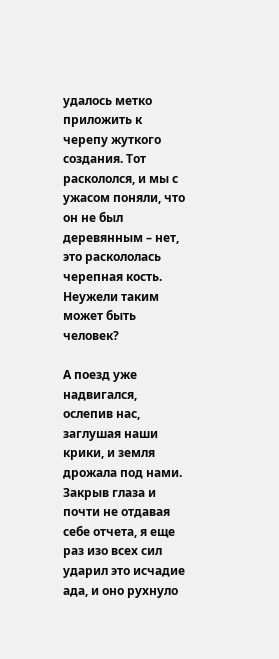удалось метко приложить к черепу жуткого создания. Тот раскололся, и мы с ужасом поняли, что он не был деревянным – нет, это раскололась черепная кость. Неужели таким может быть человек?

А поезд уже надвигался, ослепив нас, заглушая наши крики, и земля дрожала под нами. Закрыв глаза и почти не отдавая себе отчета, я еще раз изо всех сил ударил это исчадие ада, и оно рухнуло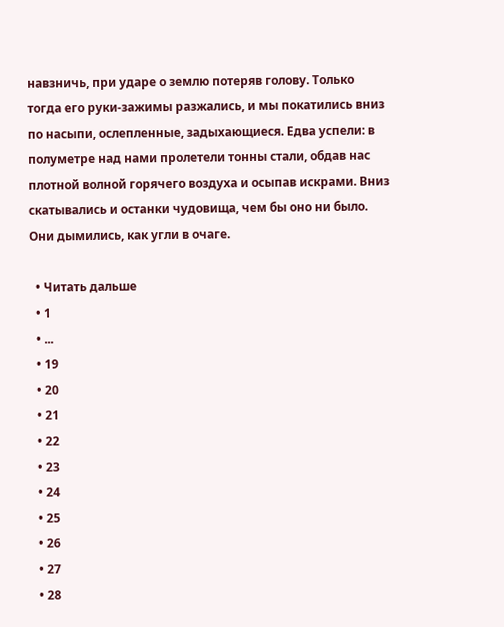навзничь, при ударе о землю потеряв голову. Только тогда его руки-зажимы разжались, и мы покатились вниз по насыпи, ослепленные, задыхающиеся. Едва успели: в полуметре над нами пролетели тонны стали, обдав нас плотной волной горячего воздуха и осыпав искрами. Вниз скатывались и останки чудовища, чем бы оно ни было. Они дымились, как угли в очаге.

  • Читать дальше
  • 1
  • ...
  • 19
  • 20
  • 21
  • 22
  • 23
  • 24
  • 25
  • 26
  • 27
  • 28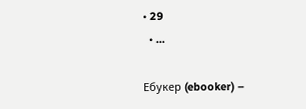• 29
  • ...

Ебукер (ebooker) –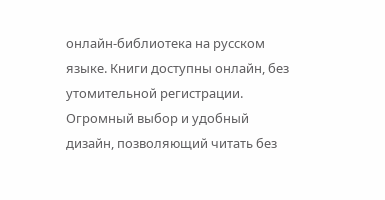онлайн-библиотека на русском языке. Книги доступны онлайн, без утомительной регистрации. Огромный выбор и удобный дизайн, позволяющий читать без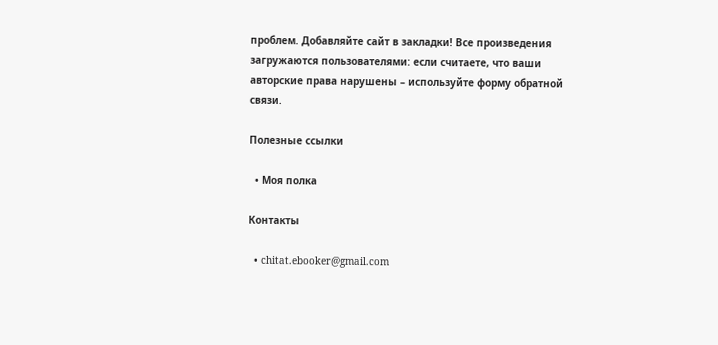проблем. Добавляйте сайт в закладки! Все произведения загружаются пользователями: если считаете, что ваши авторские права нарушены – используйте форму обратной связи.

Полезные ссылки

  • Моя полка

Контакты

  • chitat.ebooker@gmail.com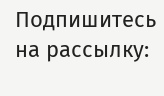Подпишитесь на рассылку: